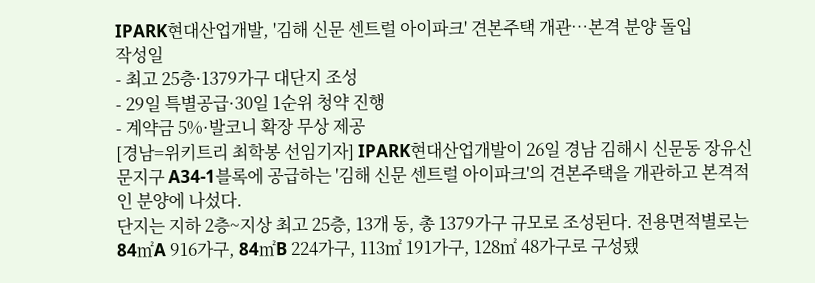IPARK현대산업개발, '김해 신문 센트럴 아이파크' 견본주택 개관…본격 분양 돌입
작성일
- 최고 25층·1379가구 대단지 조성
- 29일 특별공급·30일 1순위 청약 진행
- 계약금 5%·발코니 확장 무상 제공
[경남=위키트리 최학봉 선임기자] IPARK현대산업개발이 26일 경남 김해시 신문동 장유신문지구 A34-1블록에 공급하는 '김해 신문 센트럴 아이파크'의 견본주택을 개관하고 본격적인 분양에 나섰다.
단지는 지하 2층~지상 최고 25층, 13개 동, 총 1379가구 규모로 조성된다. 전용면적별로는 84㎡A 916가구, 84㎡B 224가구, 113㎡ 191가구, 128㎡ 48가구로 구성됐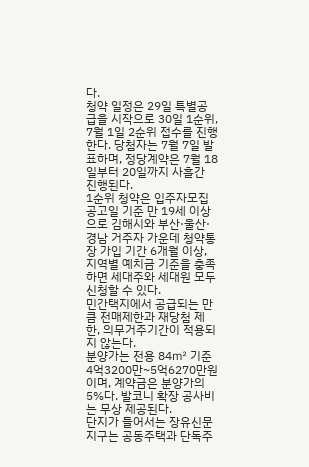다.
청약 일정은 29일 특별공급을 시작으로 30일 1순위, 7월 1일 2순위 접수를 진행한다. 당첨자는 7월 7일 발표하며, 정당계약은 7월 18일부터 20일까지 사흘간 진행된다.
1순위 청약은 입주자모집공고일 기준 만 19세 이상으로 김해시와 부산·울산·경남 거주자 가운데 청약통장 가입 기간 6개월 이상, 지역별 예치금 기준을 충족하면 세대주와 세대원 모두 신청할 수 있다.
민간택지에서 공급되는 만큼 전매제한과 재당첨 제한, 의무거주기간이 적용되지 않는다.
분양가는 전용 84㎡ 기준 4억3200만~5억6270만원이며, 계약금은 분양가의 5%다. 발코니 확장 공사비는 무상 제공된다.
단지가 들어서는 장유신문지구는 공동주택과 단독주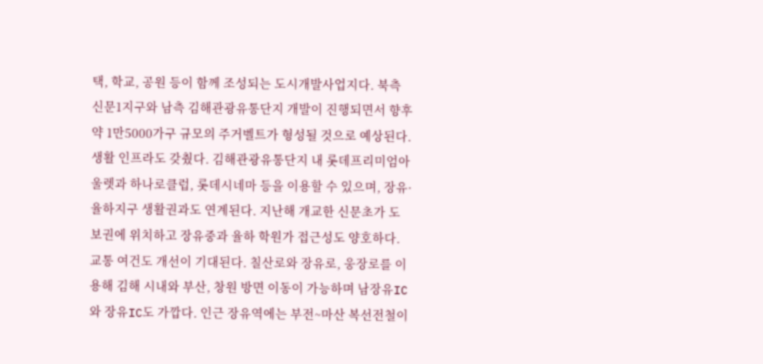택, 학교, 공원 등이 함께 조성되는 도시개발사업지다. 북측 신문1지구와 남측 김해관광유통단지 개발이 진행되면서 향후 약 1만5000가구 규모의 주거벨트가 형성될 것으로 예상된다.
생활 인프라도 갖췄다. 김해관광유통단지 내 롯데프리미엄아울렛과 하나로클럽, 롯데시네마 등을 이용할 수 있으며, 장유·율하지구 생활권과도 연계된다. 지난해 개교한 신문초가 도보권에 위치하고 장유중과 율하 학원가 접근성도 양호하다.
교통 여건도 개선이 기대된다. 칠산로와 장유로, 웅장로를 이용해 김해 시내와 부산, 창원 방면 이동이 가능하며 남장유IC와 장유IC도 가깝다. 인근 장유역에는 부전~마산 복선전철이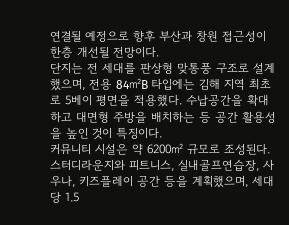연결될 예정으로 향후 부산과 창원 접근성이 한층 개선될 전망이다.
단지는 전 세대를 판상형 맞통풍 구조로 설계했으며, 전용 84㎡B 타입에는 김해 지역 최초로 5베이 평면을 적용했다. 수납공간을 확대하고 대면형 주방을 배치하는 등 공간 활용성을 높인 것이 특징이다.
커뮤니티 시설은 약 6200㎡ 규모로 조성된다. 스터디라운지와 피트니스, 실내골프연습장, 사우나, 키즈플레이 공간 등을 계획했으며, 세대당 1.5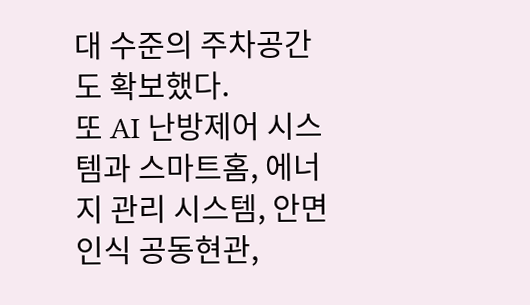대 수준의 주차공간도 확보했다.
또 AI 난방제어 시스템과 스마트홈, 에너지 관리 시스템, 안면인식 공동현관,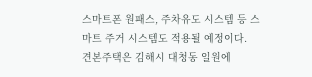스마트폰 원패스, 주차유도 시스템 등 스마트 주거 시스템도 적용될 예정이다.
견본주택은 김해시 대청동 일원에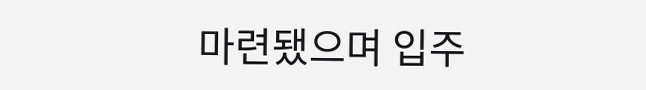마련됐으며 입주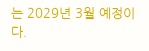는 2029년 3월 예정이다.